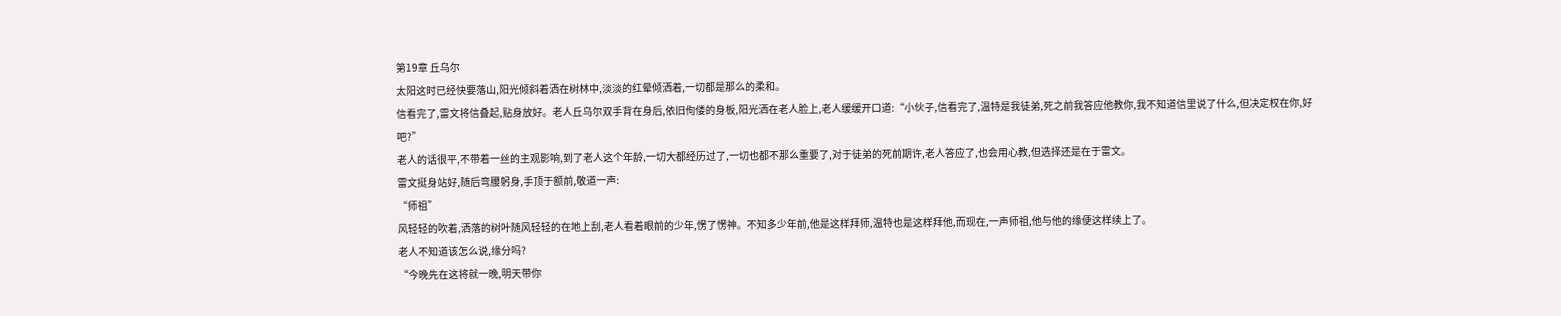第19章 丘乌尔
太阳这时已经快要落山,阳光倾斜着洒在树林中,淡淡的红晕倾洒着,一切都是那么的柔和。
信看完了,雷文将信叠起,贴身放好。老人丘乌尔双手背在身后,依旧佝偻的身板,阳光洒在老人脸上,老人缓缓开口道:“小伙子,信看完了,温特是我徒弟,死之前我答应他教你,我不知道信里说了什么,但决定权在你,好吧?”
老人的话很平,不带着一丝的主观影响,到了老人这个年龄,一切大都经历过了,一切也都不那么重要了,对于徒弟的死前期许,老人答应了,也会用心教,但选择还是在于雷文。
雷文挺身站好,随后弯腰躬身,手顶于额前,敬道一声:
“师祖”
风轻轻的吹着,洒落的树叶随风轻轻的在地上刮,老人看着眼前的少年,愣了愣神。不知多少年前,他是这样拜师,温特也是这样拜他,而现在,一声师祖,他与他的缘便这样续上了。
老人不知道该怎么说,缘分吗?
“今晚先在这将就一晚,明天带你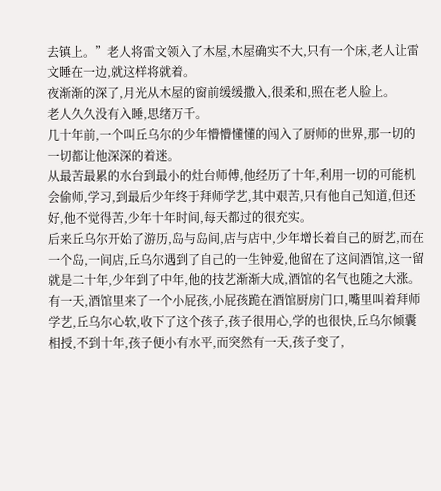去镇上。”老人将雷文领入了木屋,木屋确实不大,只有一个床,老人让雷文睡在一边,就这样将就着。
夜渐渐的深了,月光从木屋的窗前缓缓撒入,很柔和,照在老人脸上。
老人久久没有入睡,思绪万千。
几十年前,一个叫丘乌尔的少年懵懵懂懂的闯入了厨师的世界,那一切的一切都让他深深的着迷。
从最苦最累的水台到最小的灶台师傅,他经历了十年,利用一切的可能机会偷师,学习,到最后少年终于拜师学艺,其中艰苦,只有他自己知道,但还好,他不觉得苦,少年十年时间,每天都过的很充实。
后来丘乌尔开始了游历,岛与岛间,店与店中,少年增长着自己的厨艺,而在一个岛,一间店,丘乌尔遇到了自己的一生钟爱,他留在了这间酒馆,这一留就是二十年,少年到了中年,他的技艺渐渐大成,酒馆的名气也随之大涨。
有一天,酒馆里来了一个小屁孩,小屁孩跪在酒馆厨房门口,嘴里叫着拜师学艺,丘乌尔心软,收下了这个孩子,孩子很用心,学的也很快,丘乌尔倾囊相授,不到十年,孩子便小有水平,而突然有一天,孩子变了,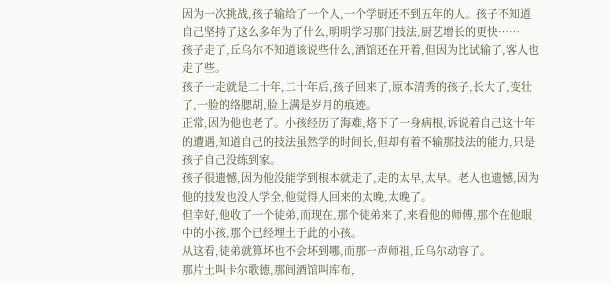因为一次挑战,孩子输给了一个人,一个学厨还不到五年的人。孩子不知道自己坚持了这么多年为了什么,明明学习那门技法,厨艺增长的更快……
孩子走了,丘乌尔不知道该说些什么,酒馆还在开着,但因为比试输了,客人也走了些。
孩子一走就是二十年,二十年后,孩子回来了,原本清秀的孩子,长大了,变壮了,一脸的络腮胡,脸上满是岁月的痕迹。
正常,因为他也老了。小孩经历了海难,烙下了一身病根,诉说着自己这十年的遭遇,知道自己的技法虽然学的时间长,但却有着不输那技法的能力,只是孩子自己没练到家。
孩子很遗憾,因为他没能学到根本就走了,走的太早,太早。老人也遗憾,因为他的技发也没人学全,他觉得人回来的太晚,太晚了。
但幸好,他收了一个徒弟,而现在,那个徒弟来了,来看他的师傅,那个在他眼中的小孩,那个已经埋土于此的小孩。
从这看,徒弟就算坏也不会坏到哪,而那一声师祖,丘乌尔动容了。
那片土叫卡尔歌德,那间酒馆叫库布,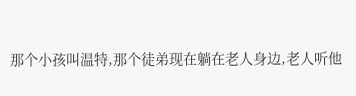那个小孩叫温特,那个徒弟现在躺在老人身边,老人听他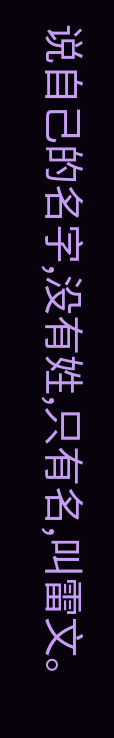说自己的名字,没有姓,只有名,叫雷文。